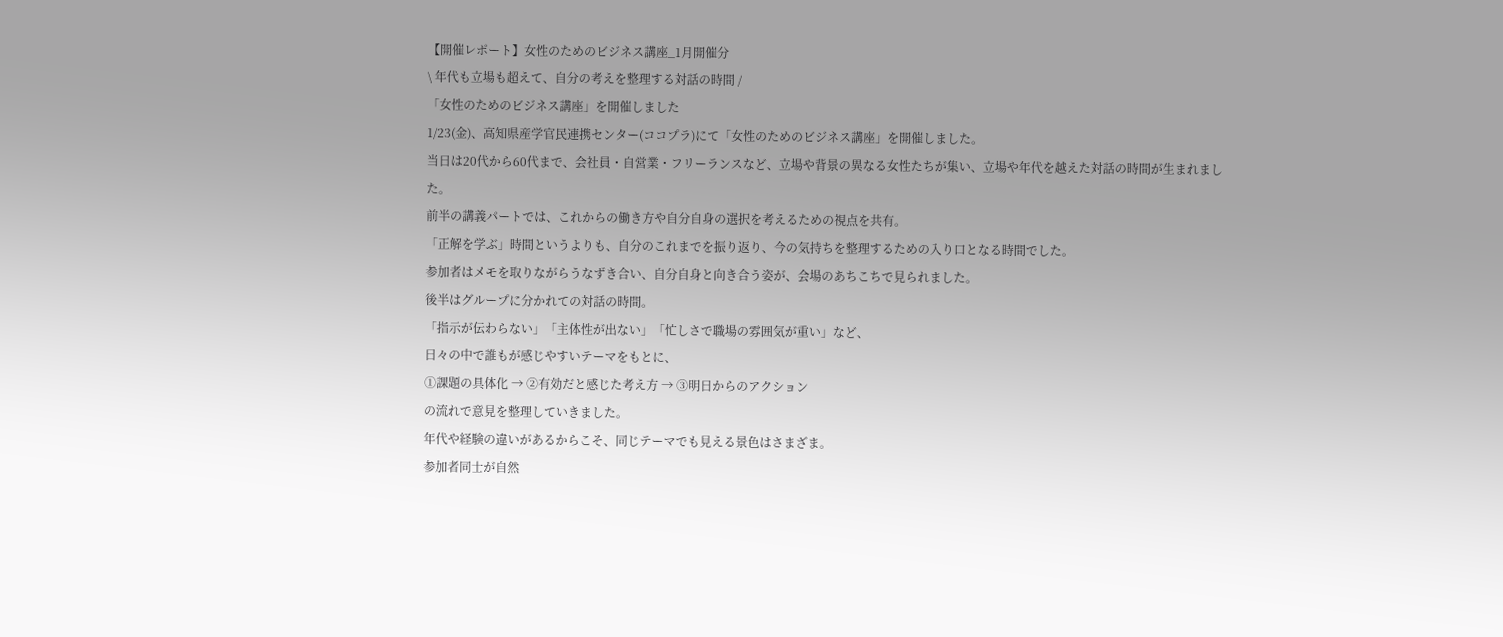【開催レポート】女性のためのビジネス講座_1月開催分
\ 年代も立場も超えて、自分の考えを整理する対話の時間 /
「女性のためのビジネス講座」を開催しました
1/23(金)、高知県産学官民連携センター(ココプラ)にて「女性のためのビジネス講座」を開催しました。
当日は20代から60代まで、会社員・自営業・フリーランスなど、立場や背景の異なる女性たちが集い、立場や年代を越えた対話の時間が生まれました。
前半の講義パートでは、これからの働き方や自分自身の選択を考えるための視点を共有。
「正解を学ぶ」時間というよりも、自分のこれまでを振り返り、今の気持ちを整理するための入り口となる時間でした。
参加者はメモを取りながらうなずき合い、自分自身と向き合う姿が、会場のあちこちで見られました。
後半はグループに分かれての対話の時間。
「指示が伝わらない」「主体性が出ない」「忙しさで職場の雰囲気が重い」など、
日々の中で誰もが感じやすいテーマをもとに、
①課題の具体化 → ②有効だと感じた考え方 → ③明日からのアクション
の流れで意見を整理していきました。
年代や経験の違いがあるからこそ、同じテーマでも見える景色はさまざま。
参加者同士が自然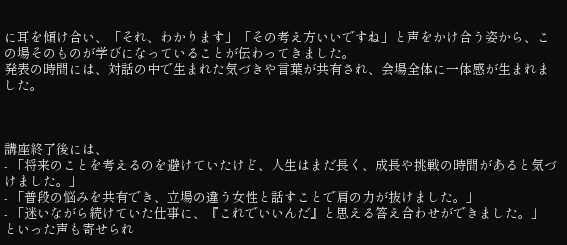に耳を傾け合い、「それ、わかります」「その考え方いいですね」と声をかけ合う姿から、この場そのものが学びになっていることが伝わってきました。
発表の時間には、対話の中で生まれた気づきや言葉が共有され、会場全体に一体感が生まれました。



講座終了後には、
- 「将来のことを考えるのを避けていたけど、人生はまだ長く、成長や挑戦の時間があると気づけました。」
- 「普段の悩みを共有でき、立場の違う女性と話すことで肩の力が抜けました。」
- 「迷いながら続けていた仕事に、『これでいいんだ』と思える答え合わせができました。」
といった声も寄せられ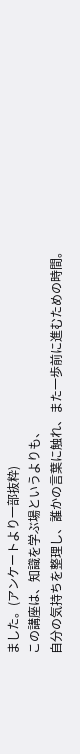ました。(アンケートより一部抜粋)
この講座は、知識を学ぶ場というよりも、
自分の気持ちを整理し、誰かの言葉に触れ、また一歩前に進むための時間。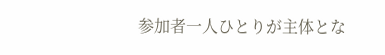参加者一人ひとりが主体とな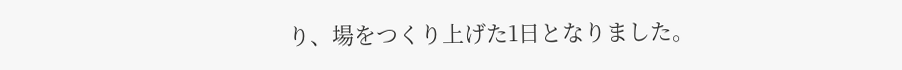り、場をつくり上げた1日となりました。